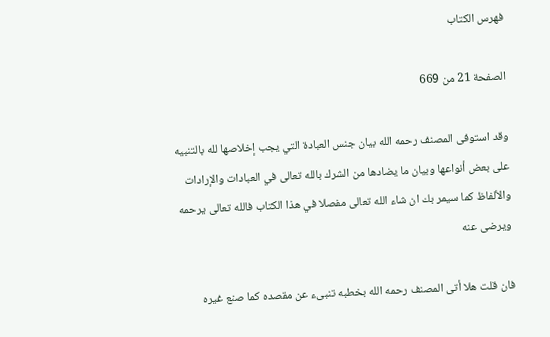فهرس الكتاب

الصفحة 21 من 669

وقد استوفى المصنف رحمه الله بيان جنس العبادة التي يجب إخلاصها لله بالتنبيه على بعض أنواعها وبيان ما يضادها من الشرك بالله تعالى في العبادات والإرادات والألفاظ كما سيمر بك ان شاء الله تعالى مفصلا في هذا الكتاب فالله تعالى يرحمه ويرضى عنه

فان قلت هلا أتى المصنف رحمه الله بخطبه تنبىء عن مقصده كما صنع غيره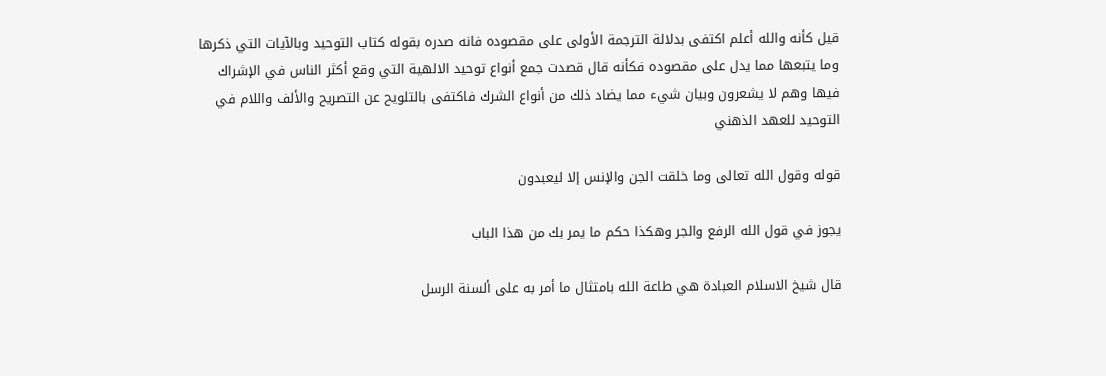قيل كأنه والله أعلم اكتفى بدلالة الترجمة الأولى على مقصوده فانه صدره بقوله كتاب التوحيد وبالآيات التي ذكرها وما يتبعها مما يدل على مقصوده فكأنه قال قصدت جمع أنواع توحيد الالهية التي وقع أكثر الناس في الإشراك فيها وهم لا يشعرون وبيان شيء مما يضاد ذلك من أنواع الشرك فاكتفى بالتلويح عن التصريح والألف واللام في التوحيد للعهد الذهني

قوله وقول الله تعالى وما خلقت الجن والإنس إلا ليعبدون

يجوز في قول الله الرفع والجر وهكذا حكم ما يمر بك من هذا الباب

قال شيخ الاسلام العبادة هي طاعة الله بامتثال ما أمر به على ألسنة الرسل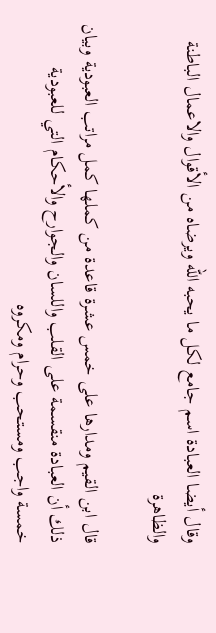وقال أيضا العبادة اسم جامع لكل ما يحبه الله ويرضاه من الأقوال والاعمال الباطنة والظاهرة

قال ابن القيم ومدارها على خمس عشرة قاعدة من كملها كمل مراتب العبودية وبيان ذلك أن العبادة منقسمة على القلب واللسان والجوارح والأحكام التي للعبودية خمسة واجب ومستحب وحرام ومكروه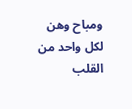ومباح وهن لكل واحد من القلب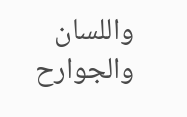واللسان والجوارح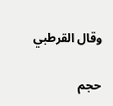وقال القرطبي

حجم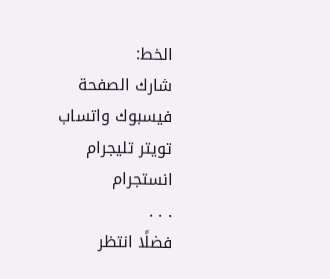الخط:
شارك الصفحة
فيسبوك واتساب تويتر تليجرام انستجرام
. . .
فضلًا انتظر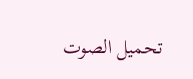تحميل الصوت